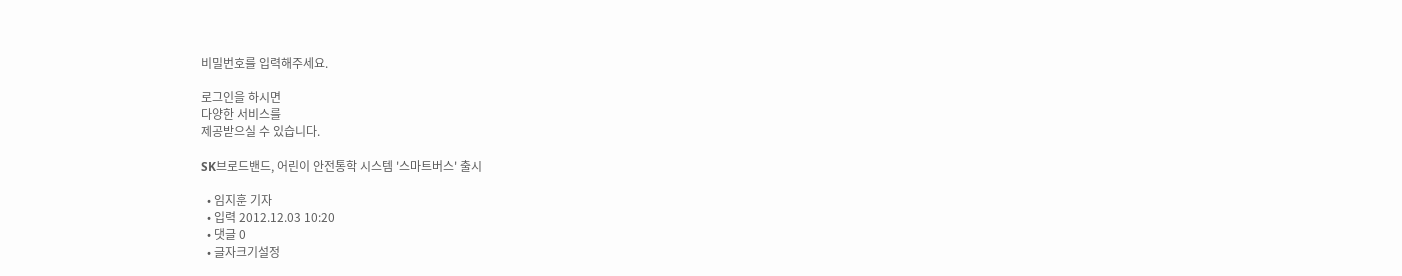비밀번호를 입력해주세요.

로그인을 하시면
다양한 서비스를
제공받으실 수 있습니다.

SK브로드밴드, 어린이 안전통학 시스템 '스마트버스' 출시

  • 임지훈 기자
  • 입력 2012.12.03 10:20
  • 댓글 0
  • 글자크기설정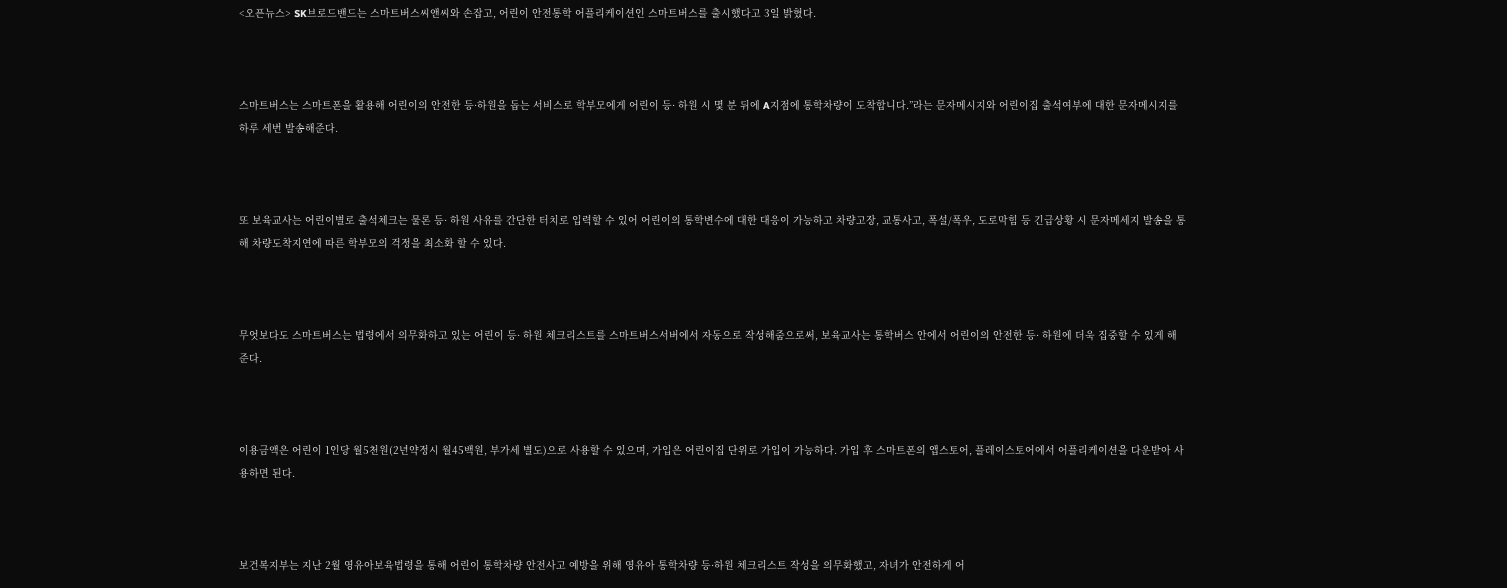<오픈뉴스> SK브로드밴드는 스마트버스씨앤씨와 손잡고, 어린이 안전통학 어플리케이션인 스마트버스를 출시했다고 3일 밝혔다.



스마트버스는 스마트폰을 활용해 어린이의 안전한 등·하원을 돕는 서비스로 학부모에게 어린이 등· 하원 시 몇 분 뒤에 A지점에 통학차량이 도착합니다.”라는 문자메시지와 어린이집 출석여부에 대한 문자메시지를 하루 세번 발송해준다.



또 보육교사는 어린이별로 출석체크는 물론 등· 하원 사유를 간단한 터치로 입력할 수 있어 어린이의 통학변수에 대한 대응이 가능하고 차량고장, 교통사고, 폭설/폭우, 도로막힘 등 긴급상황 시 문자메세지 발송을 통해 차량도착지연에 따른 학부모의 걱정을 최소화 할 수 있다.



무엇보다도 스마트버스는 법령에서 의무화하고 있는 어린이 등· 하원 체크리스트를 스마트버스서버에서 자동으로 작성해줌으로써, 보육교사는 통학버스 안에서 어린이의 안전한 등· 하원에 더욱 집중할 수 있게 해 준다.



이용금액은 어린이 1인당 월5천원(2년약정시 월45백원, 부가세 별도)으로 사용할 수 있으며, 가입은 어린이집 단위로 가입이 가능하다. 가입 후 스마트폰의 앱스토어, 플레이스토어에서 어플리케이션을 다운받아 사용하면 된다.



보건복지부는 지난 2월 영유아보육법령을 통해 어린이 통학차량 안전사고 예방을 위해 영유아 통학차량 등·하원 체크리스트 작성을 의무화했고, 자녀가 안전하게 어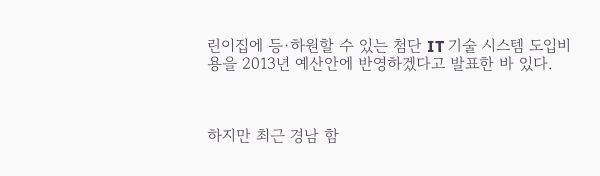린이집에 등·하원할 수 있는 첨단 IT 기술 시스템 도입비용을 2013년 예산안에 반영하겠다고 발표한 바 있다.



하지만 최근 경남 함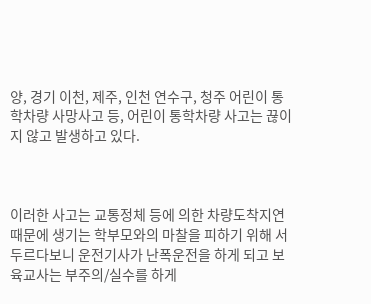양, 경기 이천, 제주, 인천 연수구, 청주 어린이 통학차량 사망사고 등, 어린이 통학차량 사고는 끊이지 않고 발생하고 있다.



이러한 사고는 교통정체 등에 의한 차량도착지연 때문에 생기는 학부모와의 마찰을 피하기 위해 서두르다보니 운전기사가 난폭운전을 하게 되고 보육교사는 부주의/실수를 하게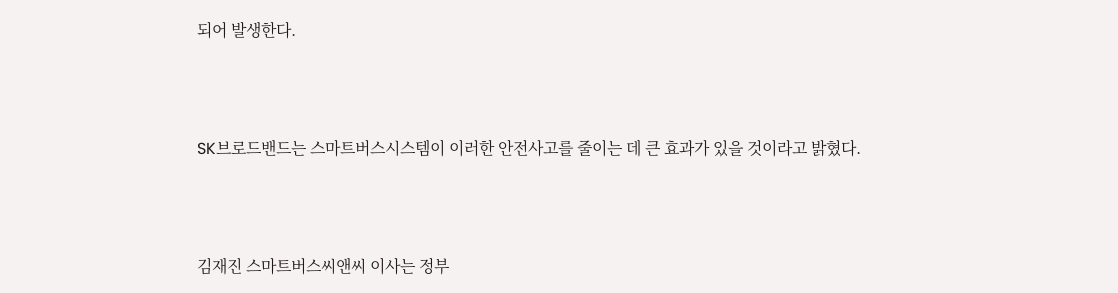되어 발생한다.



SK브로드밴드는 스마트버스시스템이 이러한 안전사고를 줄이는 데 큰 효과가 있을 것이라고 밝혔다.



김재진 스마트버스씨앤씨 이사는 정부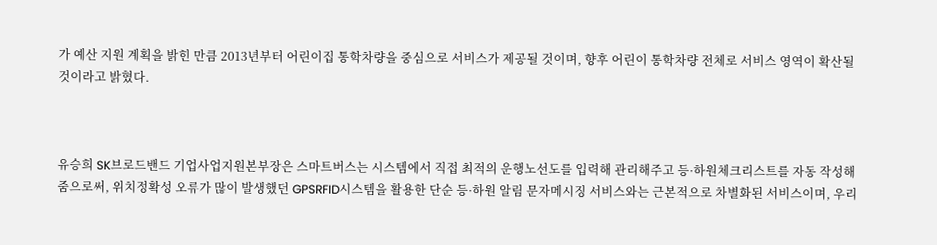가 예산 지원 계획을 밝힌 만큼 2013년부터 어린이집 통학차량을 중심으로 서비스가 제공될 것이며, 향후 어린이 통학차량 전체로 서비스 영역이 확산될 것이라고 밝혔다.



유승희 SK브로드밴드 기업사업지원본부장은 스마트버스는 시스템에서 직접 최적의 운행노선도를 입력해 관리해주고 등·하원체크리스트를 자동 작성해줌으로써, 위치정확성 오류가 많이 발생했던 GPSRFID시스템을 활용한 단순 등·하원 알림 문자메시징 서비스와는 근본적으로 차별화된 서비스이며, 우리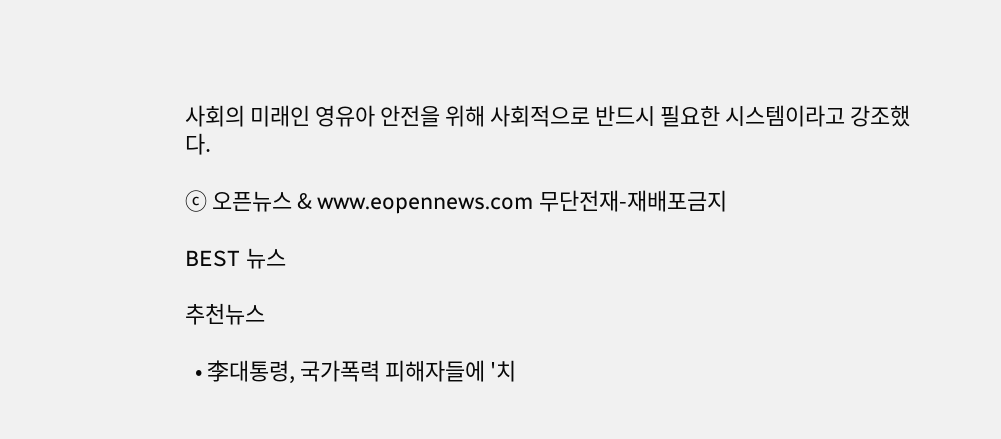사회의 미래인 영유아 안전을 위해 사회적으로 반드시 필요한 시스템이라고 강조했다.

ⓒ 오픈뉴스 & www.eopennews.com 무단전재-재배포금지

BEST 뉴스

추천뉴스

  • 李대통령, 국가폭력 피해자들에 '치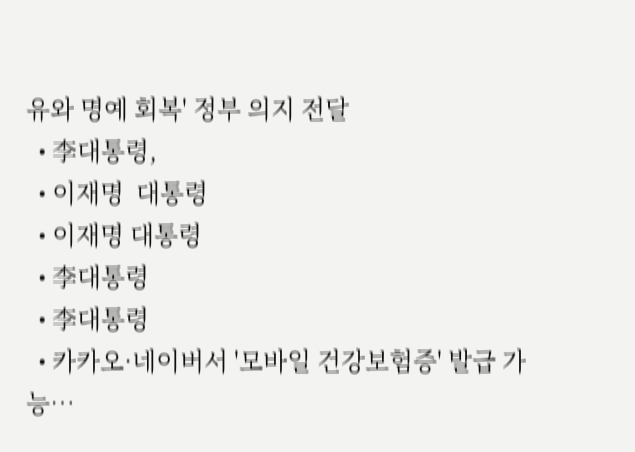유와 명예 회복' 정부 의지 전달
  • 李대통령,
  • 이재명  대통령
  • 이재명 대통령
  • 李대통령
  • 李대통령
  • 카카오·네이버서 '모바일 건강보험증' 발급 가능…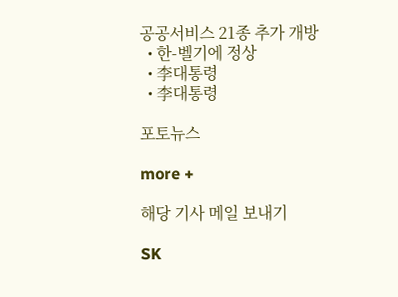공공서비스 21종 추가 개방
  • 한-벨기에 정상
  • 李대통령
  • 李대통령

포토뉴스

more +

해당 기사 메일 보내기

SK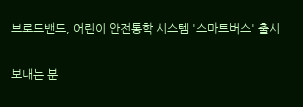브로드밴드, 어린이 안전통학 시스템 '스마트버스' 출시

보내는 분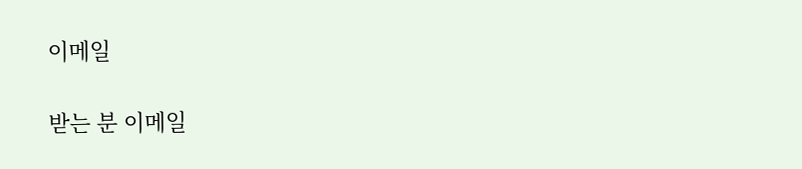이메일

받는 분 이메일